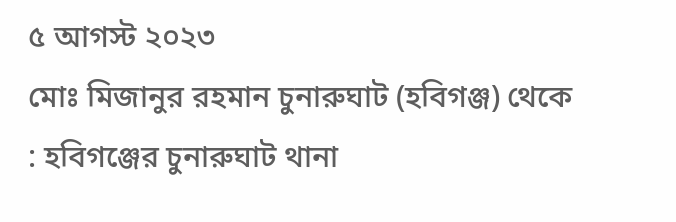৫ আগস্ট ২০২৩
মোঃ মিজানুর রহমান চুনারুঘাট (হবিগঞ্জ) থেকে : হবিগঞ্জের চুনারুঘাট থানা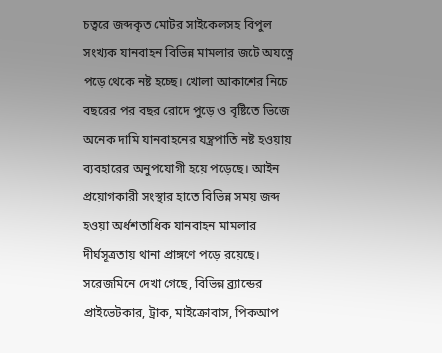চত্বরে জব্দকৃত মোটর সাইকেলসহ বিপুল সংখ্যক যানবাহন বিভিন্ন মামলার জটে অযত্নে পড়ে থেকে নষ্ট হচ্ছে। খোলা আকাশের নিচে বছরের পর বছর রোদে পুড়ে ও বৃষ্টিতে ভিজে অনেক দামি যানবাহনের যন্ত্রপাতি নষ্ট হওয়ায় ব্যবহারের অনুপযোগী হয়ে পড়েছে। আইন প্রয়োগকারী সংস্থার হাতে বিভিন্ন সময় জব্দ হওয়া অর্ধশতাধিক যানবাহন মামলার দীর্ঘসূত্রতায় থানা প্রাঙ্গণে পড়ে রয়েছে।
সরেজমিনে দেখা গেছে, বিভিন্ন ব্র্যান্ডের প্রাইভেটকার, ট্রাক, মাইক্রোবাস, পিকআপ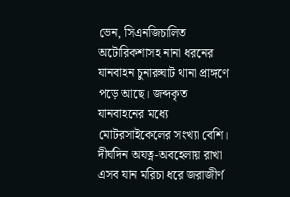ভেন, সিএনজিচালিত অটোরিকশাসহ নানা ধরনের যানবাহন চুনারুঘাট থানা প্রাঙ্গণে পড়ে আছে। জব্দকৃত যানবাহনের মধ্যে মোটরসাইকেলের সংখ্যা বেশি। দীর্ঘদিন অযত্ন-অবহেলায় রাখা এসব যান মরিচা ধরে জরাজীর্ণ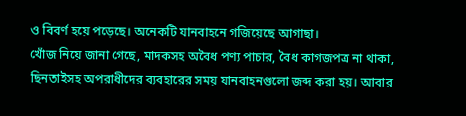ও বিবর্ণ হয়ে পড়েছে। অনেকটি যানবাহনে গজিয়েছে আগাছা।
খোঁজ নিয়ে জানা গেছে, মাদকসহ অবৈধ পণ্য পাচার, বৈধ কাগজপত্র না থাকা, ছিনতাইসহ অপরাধীদের ব্যবহারের সময় যানবাহনগুলো জব্দ করা হয়। আবার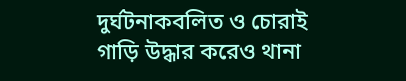দুর্ঘটনাকবলিত ও চোরাই গাড়ি উদ্ধার করেও থানা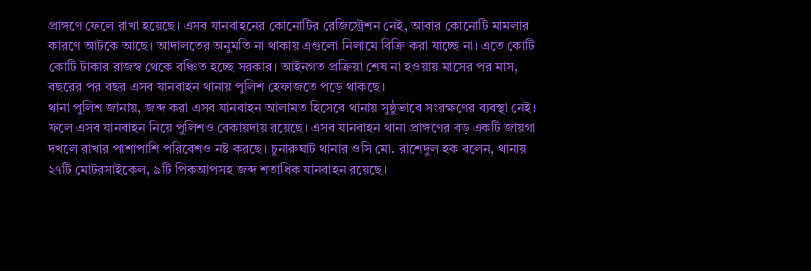প্রাঙ্গণে ফেলে রাখা হয়েছে। এসব যানবাহনের কোনোটির রেজিস্ট্রেশন নেই, আবার কোনোটি মামলার কারণে আটকে আছে। আদালতের অনুমতি না থাকায় এগুলো নিলামে বিক্রি করা যাচ্ছে না। এতে কোটি কোটি টাকার রাজস্ব থেকে বঞ্চিত হচ্ছে সরকার। আইনগত প্রক্রিয়া শেষ না হওয়ায় মাসের পর মাস, বছরের পর বছর এসব যানবাহন থানায় পুলিশ হেফাজতে পড়ে থাকছে।
থানা পুলিশ জানায়, জব্দ করা এসব যানবাহন আলামত হিসেবে থানায় সুষ্ঠুভাবে সংরক্ষণের ব্যবস্থা নেই। ফলে এসব যানবাহন নিয়ে পুলিশও বেকায়দায় রয়েছে। এসব যানবাহন থানা প্রাঙ্গণের বড় একটি জায়গা দখলে রাখার পাশাপাশি পরিবেশও নষ্ট করছে। চুনারুঘাট থানার ওসি মো. রাশেদুল হক বলেন, থানায় ২৭টি মোটরসাইকেল, ৯টি পিকআপসহ জব্দ শতাধিক যানবাহন রয়েছে।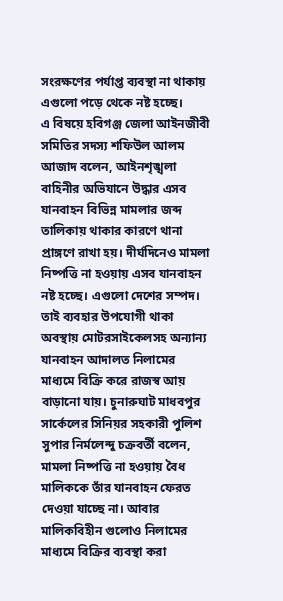সংরক্ষণের পর্যাপ্ত ব্যবস্থা না থাকায় এগুলো পড়ে থেকে নষ্ট হচ্ছে।
এ বিষয়ে হবিগঞ্জ জেলা আইনজীবী সমিতির সদস্য শফিউল আলম আজাদ বলেন, আইনশৃঙ্খলা বাহিনীর অভিযানে উদ্ধার এসব যানবাহন বিভিন্ন মামলার জব্দ তালিকায় থাকার কারণে থানা প্রাঙ্গণে রাখা হয়। দীর্ঘদিনেও মামলা নিষ্পত্তি না হওয়ায় এসব যানবাহন নষ্ট হচ্ছে। এগুলো দেশের সম্পদ। তাই ব্যবহার উপযোগী থাকা অবস্থায় মোটরসাইকেলসহ অন্যান্য যানবাহন আদালত নিলামের মাধ্যমে বিক্রি করে রাজস্ব আয় বাড়ানো যায়। চুনারুঘাট মাধবপুর সার্কেলের সিনিয়র সহকারী পুলিশ সুপার নির্মলেন্দু চক্রবর্তী বলেন, মামলা নিষ্পত্তি না হওয়ায় বৈধ মালিককে তাঁর যানবাহন ফেরত দেওয়া যাচ্ছে না। আবার মালিকবিহীন গুলোও নিলামের মাধ্যমে বিক্রির ব্যবস্থা করা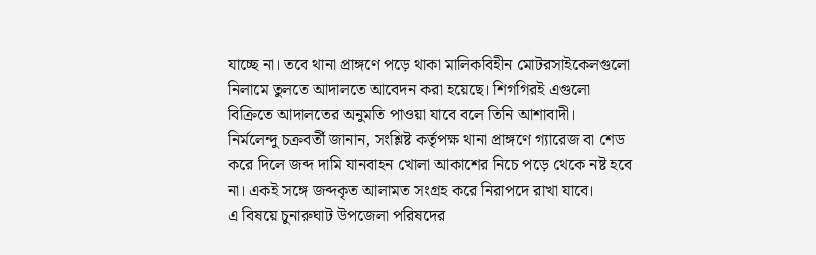যাচ্ছে না। তবে থানা প্রাঙ্গণে পড়ে থাকা মালিকবিহীন মোটরসাইকেলগুলো নিলামে তুলতে আদালতে আবেদন করা হয়েছে। শিগগিরই এগুলো বিক্রিতে আদালতের অনুমতি পাওয়া যাবে বলে তিনি আশাবাদী।
নির্মলেন্দু চক্রবর্তী জানান, সংশ্লিষ্ট কর্তৃপক্ষ থানা প্রাঙ্গণে গ্যারেজ বা শেড করে দিলে জব্দ দামি যানবাহন খোলা আকাশের নিচে পড়ে থেকে নষ্ট হবে না। একই সঙ্গে জব্দকৃত আলামত সংগ্রহ করে নিরাপদে রাখা যাবে।
এ বিষয়ে চুনারুঘাট উপজেলা পরিষদের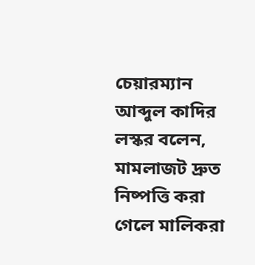চেয়ারম্যান আব্দুল কাদির লস্কর বলেন, মামলাজট দ্রুত নিষ্পত্তি করা গেলে মালিকরা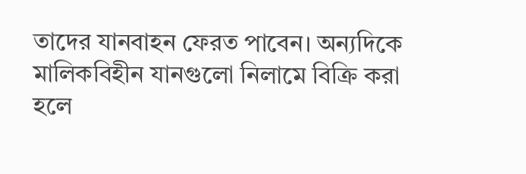তাদের যানবাহন ফেরত পাবেন। অন্যদিকে মালিকবিহীন যানগুলো নিলামে বিক্রি করা হলে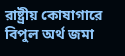রাষ্ট্রীয় কোষাগারে বিপুল অর্থ জমা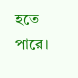হতে পারে।